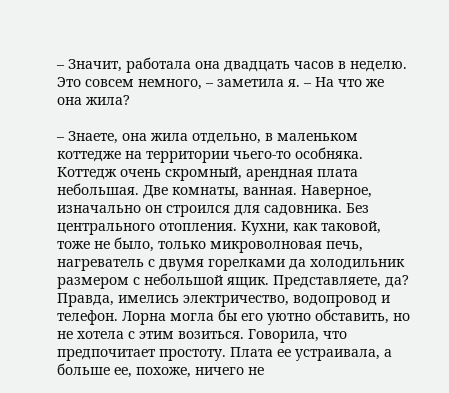– Значит, работала она двадцать часов в неделю. Это совсем немного, – заметила я. – На что же она жила?

– Знаете, она жила отдельно, в маленьком коттедже на территории чьего-то особняка. Коттедж очень скромный, арендная плата небольшая. Две комнаты, ванная. Наверное, изначально он строился для садовника. Без центрального отопления. Кухни, как таковой, тоже не было, только микроволновая печь, нагреватель с двумя горелками да холодильник размером с небольшой ящик. Представляете, да? Правда, имелись электричество, водопровод и телефон. Лорна могла бы его уютно обставить, но не хотела с этим возиться. Говорила, что предпочитает простоту. Плата ее устраивала, а больше ее, похоже, ничего не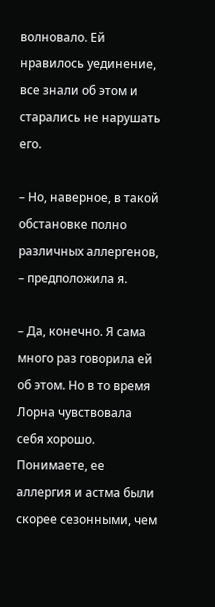волновало. Ей нравилось уединение, все знали об этом и старались не нарушать его.

– Но, наверное, в такой обстановке полно различных аллергенов, – предположила я.

– Да, конечно. Я сама много раз говорила ей об этом. Но в то время Лорна чувствовала себя хорошо. Понимаете, ее аллергия и астма были скорее сезонными, чем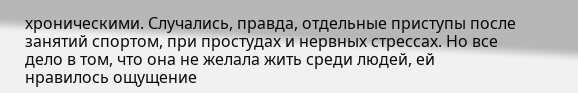хроническими. Случались, правда, отдельные приступы после занятий спортом, при простудах и нервных стрессах. Но все дело в том, что она не желала жить среди людей, ей нравилось ощущение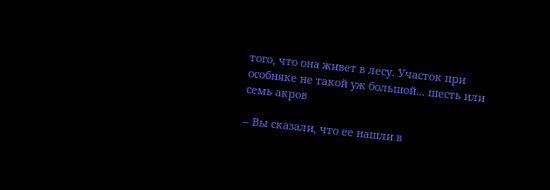того, что она живет в лесу. Участок при особняке не такой уж большой... шесть или семь акров

– Вы сказали, что ее нашли в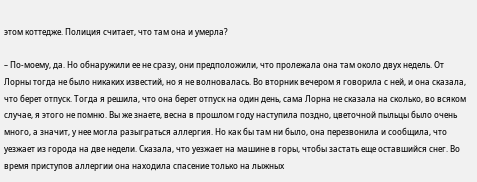этом коттедже. Полиция считает, что там она и умерла?

– По-моему, да. Но обнаружили ее не сразу, они предположили, что пролежала она там около двух недель. От Лорны тогда не было никаких известий, но я не волновалась. Во вторник вечером я говорила с ней, и она сказала, что берет отпуск. Тогда я решила, что она берет отпуск на один день, сама Лорна не сказала на сколько, во всяком случае, я этого не помню. Вы же знаете, весна в прошлом году наступила поздно, цветочной пыльцы было очень много, а значит, у нее могла разыграться аллергия. Но как бы там ни было, она перезвонила и сообщила, что уезжает из города на две недели. Сказала, что уезжает на машине в горы, чтобы застать еще оставшийся снег. Во время приступов аллергии она находила спасение только на лыжных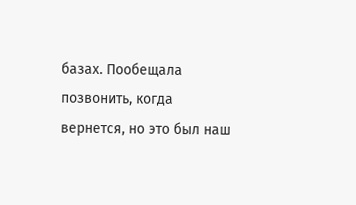базах. Пообещала позвонить, когда вернется, но это был наш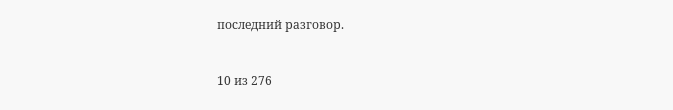последний разговор.



10 из 276